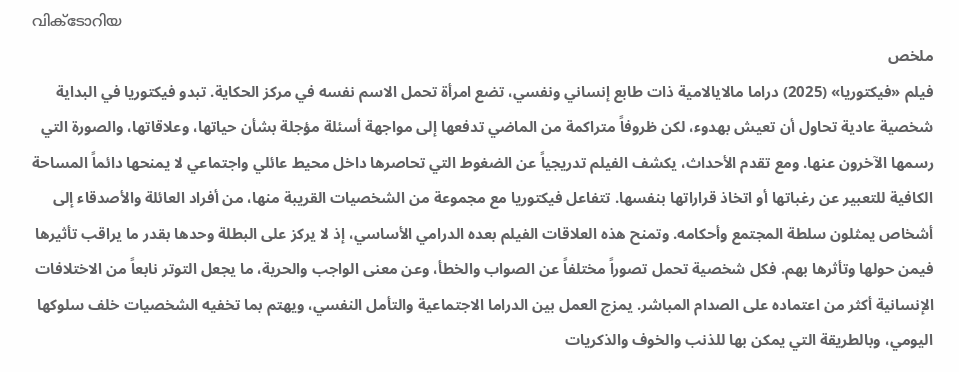വിക്ടോറിയ
ملخص
فيلم «فيكتوريا» (2025) دراما مالايالامية ذات طابع إنساني ونفسي، تضع امرأة تحمل الاسم نفسه في مركز الحكاية. تبدو فيكتوريا في البداية شخصية عادية تحاول أن تعيش بهدوء، لكن ظروفاً متراكمة من الماضي تدفعها إلى مواجهة أسئلة مؤجلة بشأن حياتها، وعلاقاتها، والصورة التي رسمها الآخرون عنها. ومع تقدم الأحداث، يكشف الفيلم تدريجياً عن الضغوط التي تحاصرها داخل محيط عائلي واجتماعي لا يمنحها دائماً المساحة الكافية للتعبير عن رغباتها أو اتخاذ قراراتها بنفسها. تتفاعل فيكتوريا مع مجموعة من الشخصيات القريبة منها، من أفراد العائلة والأصدقاء إلى أشخاص يمثلون سلطة المجتمع وأحكامه. وتمنح هذه العلاقات الفيلم بعده الدرامي الأساسي، إذ لا يركز على البطلة وحدها بقدر ما يراقب تأثيرها فيمن حولها وتأثرها بهم. فكل شخصية تحمل تصوراً مختلفاً عن الصواب والخطأ، وعن معنى الواجب والحرية، ما يجعل التوتر نابعاً من الاختلافات الإنسانية أكثر من اعتماده على الصدام المباشر. يمزج العمل بين الدراما الاجتماعية والتأمل النفسي، ويهتم بما تخفيه الشخصيات خلف سلوكها اليومي، وبالطريقة التي يمكن بها للذنب والخوف والذكريات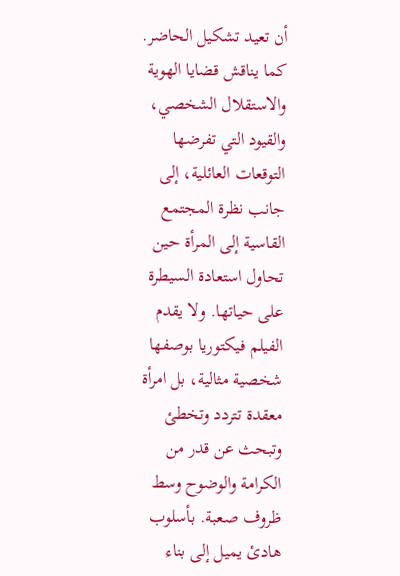أن تعيد تشكيل الحاضر. كما يناقش قضايا الهوية والاستقلال الشخصي، والقيود التي تفرضها التوقعات العائلية، إلى جانب نظرة المجتمع القاسية إلى المرأة حين تحاول استعادة السيطرة على حياتها. ولا يقدم الفيلم فيكتوريا بوصفها شخصية مثالية، بل امرأة معقدة تتردد وتخطئ وتبحث عن قدر من الكرامة والوضوح وسط ظروف صعبة. بأسلوب هادئ يميل إلى بناء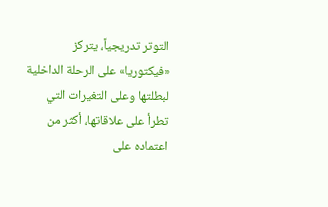التوتر تدريجياً، يتركز «فيكتوريا» على الرحلة الداخلية لبطلتها وعلى التغيرات التي تطرأ على علاقاتها، أكثر من اعتماده على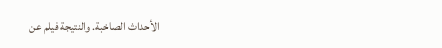الأحداث الصاخبة. والنتيجة فيلم عن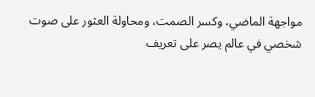مواجهة الماضي، وكسر الصمت، ومحاولة العثور على صوت شخصي في عالم يصر على تعريف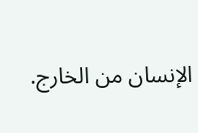الإنسان من الخارج.